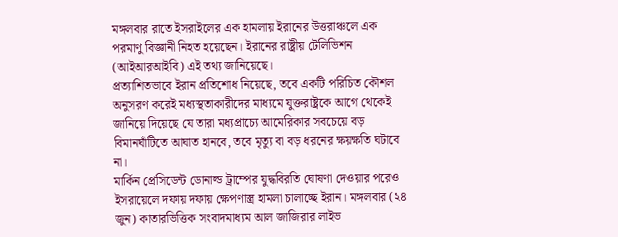মঙ্গলবার রাতে ইসরাইলের এক হামলায় ইরানের উত্তরাঞ্চলে এক পরমাণু বিজ্ঞানী নিহত হয়েছেন। ইরানের রাষ্ট্রীয় টেলিভিশন (আইআরআইবি) এই তথ্য জানিয়েছে।
প্রত্যাশিতভাবে ইরান প্রতিশোধ নিয়েছে, তবে একটি পরিচিত কৌশল অনুসরণ করেই মধ্যস্থতাকারীদের মাধ্যমে যুক্তরাষ্ট্রকে আগে থেকেই জানিয়ে দিয়েছে যে তারা মধ্যপ্রাচ্যে আমেরিকার সবচেয়ে বড় বিমানঘাঁটিতে আঘাত হানবে, তবে মৃত্যু বা বড় ধরনের ক্ষয়ক্ষতি ঘটাবে না।
মার্কিন প্রেসিডেন্ট ডোনাল্ড ট্রাম্পের যুদ্ধবিরতি ঘোষণা দেওয়ার পরেও ইসরায়েলে দফায় দফায় ক্ষেপণাস্ত্র হামলা চালাচ্ছে ইরান। মঙ্গলবার (২৪ জুন) কাতারভিত্তিক সংবাদমাধ্যম আল জাজিরার লাইভ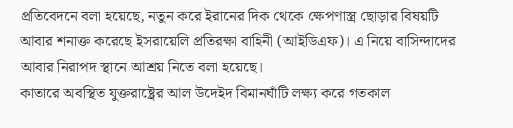প্রতিবেদনে বলা হয়েছে, নতুন করে ইরানের দিক থেকে ক্ষেপণাস্ত্র ছোড়ার বিষয়টি আবার শনাক্ত করেছে ইসরায়েলি প্রতিরক্ষা বাহিনী (আইডিএফ)। এ নিয়ে বাসিন্দাদের আবার নিরাপদ স্থানে আশ্রয় নিতে বলা হয়েছে।
কাতারে অবস্থিত যুক্তরাষ্ট্রের আল উদেইদ বিমানঘাঁটি লক্ষ্য করে গতকাল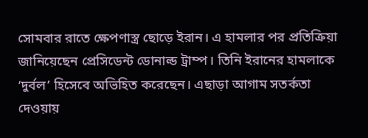সোমবার রাতে ক্ষেপণাস্ত্র ছোড়ে ইরান। এ হামলার পর প্রতিক্রিয়া জানিয়েছেন প্রেসিডেন্ট ডোনাল্ড ট্রাম্প। তিনি ইরানের হামলাকে ‘দুর্বল’ হিসেবে অভিহিত করেছেন। এছাড়া আগাম সতর্কতা দেওয়ায়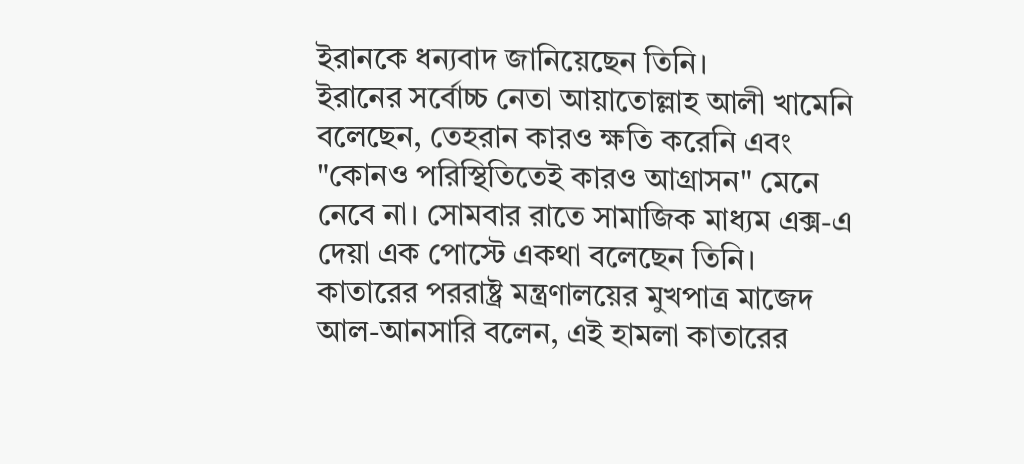ইরানকে ধন্যবাদ জানিয়েছেন তিনি।
ইরানের সর্বোচ্চ নেতা আয়াতোল্লাহ আলী খামেনি বলেছেন, তেহরান কারও ক্ষতি করেনি এবং "কোনও পরিস্থিতিতেই কারও আগ্রাসন" মেনে নেবে না। সোমবার রাতে সামাজিক মাধ্যম এক্স-এ দেয়া এক পোস্টে একথা বলেছেন তিনি।
কাতারের পররাষ্ট্র মন্ত্রণালয়ের মুখপাত্র মাজেদ আল-আনসারি বলেন, এই হামলা কাতারের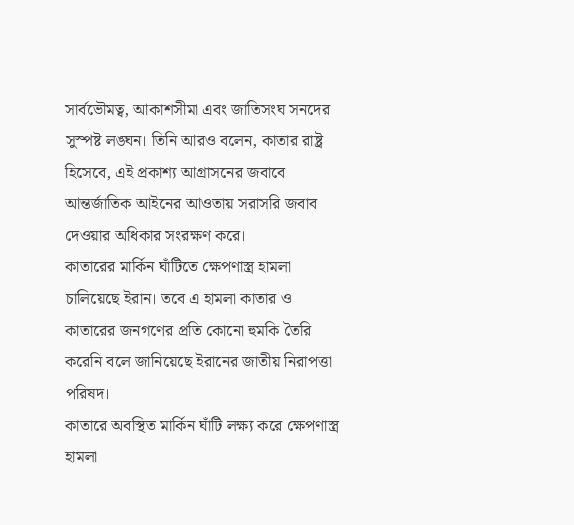সার্বভৌমত্ব, আকাশসীমা এবং জাতিসংঘ সনদের সুস্পষ্ট লঙ্ঘন। তিনি আরও বলেন, কাতার রাষ্ট্র হিসেবে, এই প্রকাশ্য আগ্রাসনের জবাবে আন্তর্জাতিক আইনের আওতায় সরাসরি জবাব দেওয়ার অধিকার সংরক্ষণ করে।
কাতারের মার্কিন ঘাঁটিতে ক্ষেপণাস্ত্র হামলা চালিয়েছে ইরান। তবে এ হামলা কাতার ও কাতারের জনগণের প্রতি কোনো হুমকি তৈরি করেনি বলে জানিয়েছে ইরানের জাতীয় নিরাপত্তা পরিষদ।
কাতারে অবস্থিত মার্কিন ঘাঁটি লক্ষ্য করে ক্ষেপণাস্ত্র হামলা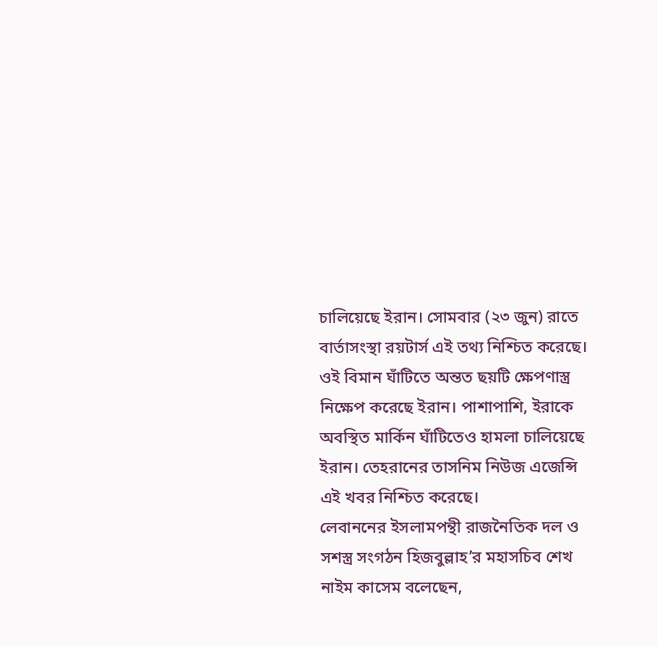চালিয়েছে ইরান। সোমবার (২৩ জুন) রাতে বার্তাসংস্থা রয়টার্স এই তথ্য নিশ্চিত করেছে। ওই বিমান ঘাঁটিতে অন্তত ছয়টি ক্ষেপণাস্ত্র নিক্ষেপ করেছে ইরান। পাশাপাশি, ইরাকে অবস্থিত মার্কিন ঘাঁটিতেও হামলা চালিয়েছে ইরান। তেহরানের তাসনিম নিউজ এজেন্সি এই খবর নিশ্চিত করেছে।
লেবাননের ইসলামপন্থী রাজনৈতিক দল ও সশস্ত্র সংগঠন হিজবুল্লাহ’র মহাসচিব শেখ নাইম কাসেম বলেছেন,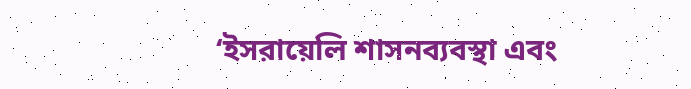‘ইসরায়েলি শাসনব্যবস্থা এবং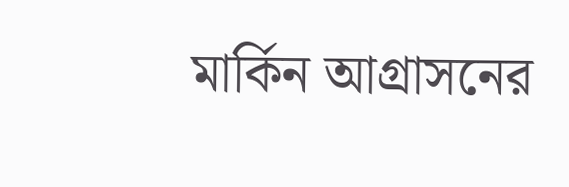মার্কিন আগ্রাসনের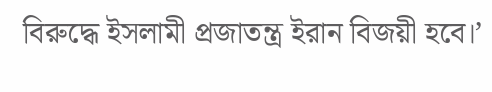বিরুদ্ধে ইসলামী প্রজাতন্ত্র ইরান বিজয়ী হবে।’